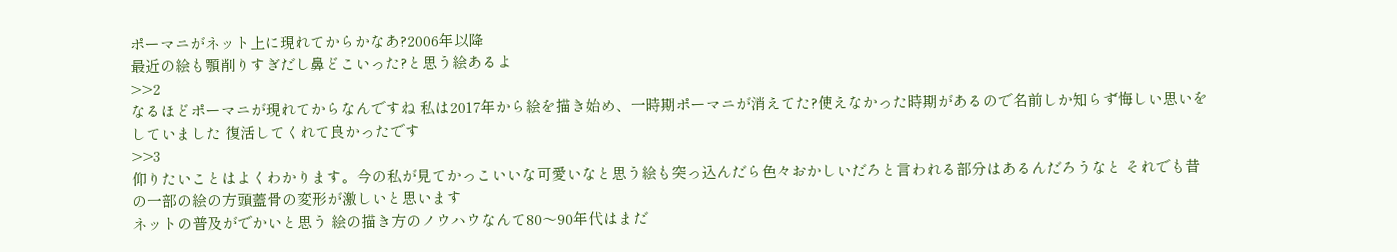ポーマニがネット上に現れてからかなあ?2006年以降
最近の絵も顎削りすぎだし鼻どこいった?と思う絵あるよ
>>2
なるほどポーマニが現れてからなんですね 私は2017年から絵を描き始め、一時期ポーマニが消えてた?使えなかった時期があるので名前しか知らず悔しい思いをしていました 復活してくれて良かったです
>>3
仰りたいことはよくわかります。今の私が見てかっこいいな可愛いなと思う絵も突っ込んだら色々おかしいだろと言われる部分はあるんだろうなと それでも昔の一部の絵の方頭蓋骨の変形が激しいと思います
ネットの普及がでかいと思う 絵の描き方のノウハウなんて80〜90年代はまだ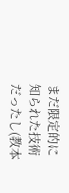まだ限定的に知られた技術だったし(教本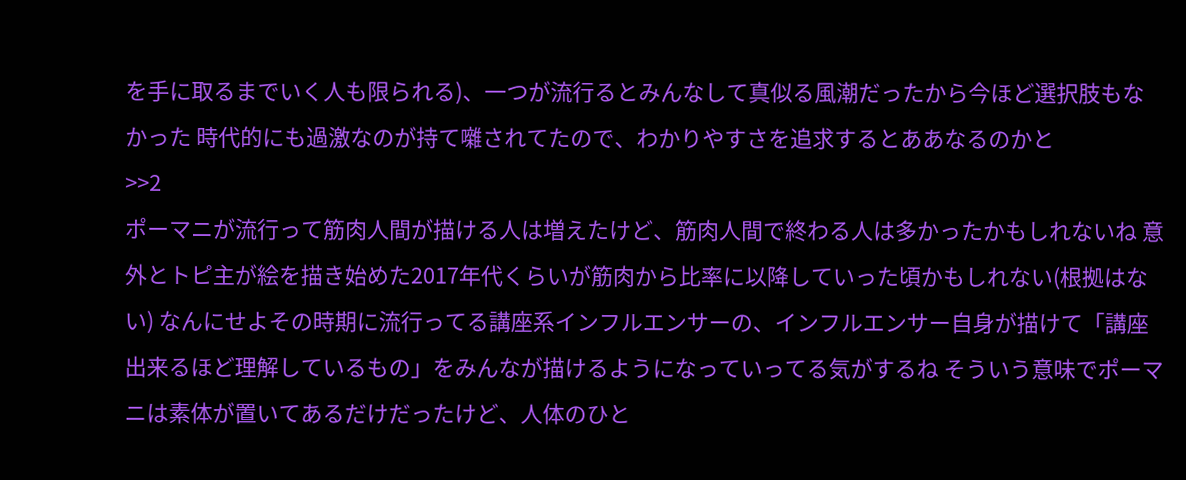を手に取るまでいく人も限られる)、一つが流行るとみんなして真似る風潮だったから今ほど選択肢もなかった 時代的にも過激なのが持て囃されてたので、わかりやすさを追求するとああなるのかと
>>2
ポーマニが流行って筋肉人間が描ける人は増えたけど、筋肉人間で終わる人は多かったかもしれないね 意外とトピ主が絵を描き始めた2017年代くらいが筋肉から比率に以降していった頃かもしれない(根拠はない) なんにせよその時期に流行ってる講座系インフルエンサーの、インフルエンサー自身が描けて「講座出来るほど理解しているもの」をみんなが描けるようになっていってる気がするね そういう意味でポーマニは素体が置いてあるだけだったけど、人体のひと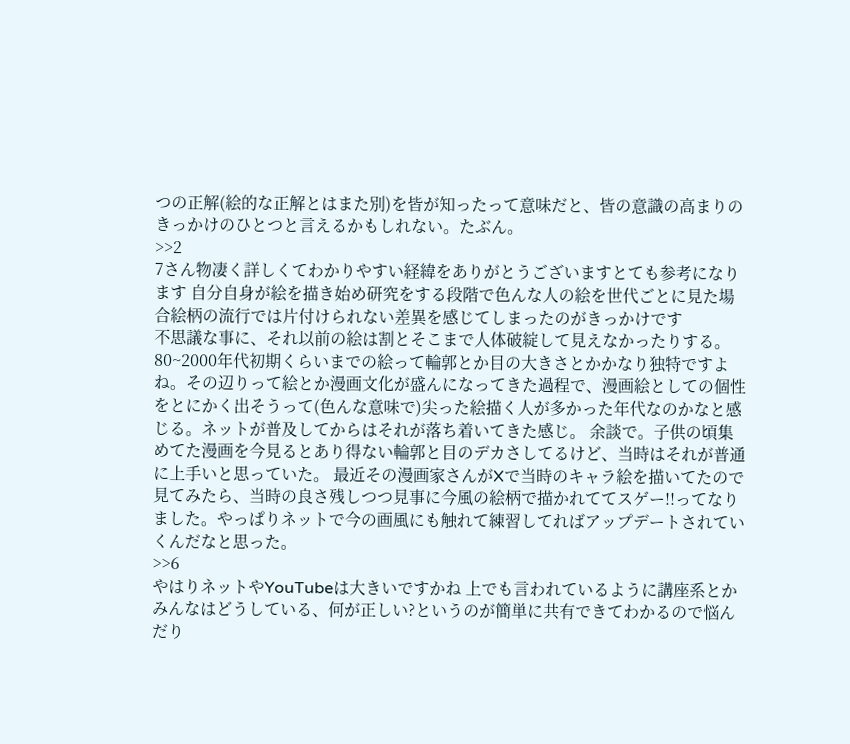つの正解(絵的な正解とはまた別)を皆が知ったって意味だと、皆の意識の高まりのきっかけのひとつと言えるかもしれない。たぶん。
>>2
7さん物凄く詳しくてわかりやすい経緯をありがとうございますとても参考になります 自分自身が絵を描き始め研究をする段階で色んな人の絵を世代ごとに見た場合絵柄の流行では片付けられない差異を感じてしまったのがきっかけです
不思議な事に、それ以前の絵は割とそこまで人体破綻して見えなかったりする。80~2000年代初期くらいまでの絵って輪郭とか目の大きさとかかなり独特ですよね。その辺りって絵とか漫画文化が盛んになってきた過程で、漫画絵としての個性をとにかく出そうって(色んな意味で)尖った絵描く人が多かった年代なのかなと感じる。ネットが普及してからはそれが落ち着いてきた感じ。 余談で。子供の頃集めてた漫画を今見るとあり得ない輪郭と目のデカさしてるけど、当時はそれが普通に上手いと思っていた。 最近その漫画家さんがXで当時のキャラ絵を描いてたので見てみたら、当時の良さ残しつつ見事に今風の絵柄で描かれててスゲー!!ってなりました。やっぱりネットで今の画風にも触れて練習してればアップデートされていくんだなと思った。
>>6
やはりネットやYouTubeは大きいですかね 上でも言われているように講座系とか みんなはどうしている、何が正しい?というのが簡単に共有できてわかるので悩んだり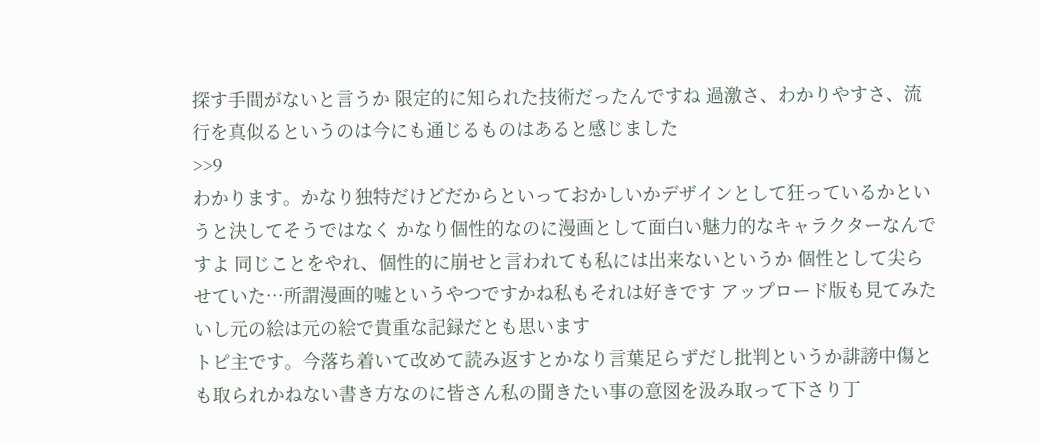探す手間がないと言うか 限定的に知られた技術だったんですね 過激さ、わかりやすさ、流行を真似るというのは今にも通じるものはあると感じました
>>9
わかります。かなり独特だけどだからといっておかしいかデザインとして狂っているかというと決してそうではなく かなり個性的なのに漫画として面白い魅力的なキャラクターなんですよ 同じことをやれ、個性的に崩せと言われても私には出来ないというか 個性として尖らせていた…所謂漫画的嘘というやつですかね私もそれは好きです アップロード版も見てみたいし元の絵は元の絵で貴重な記録だとも思います
トピ主です。今落ち着いて改めて読み返すとかなり言葉足らずだし批判というか誹謗中傷とも取られかねない書き方なのに皆さん私の聞きたい事の意図を汲み取って下さり丁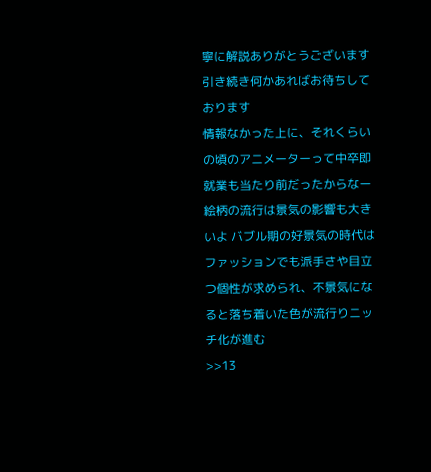寧に解説ありがとうございます 引き続き何かあればお待ちしております
情報なかった上に、それくらいの頃のアニメーターって中卒即就業も当たり前だったからなー
絵柄の流行は景気の影響も大きいよ バブル期の好景気の時代はファッションでも派手さや目立つ個性が求められ、不景気になると落ち着いた色が流行りニッチ化が進む
>>13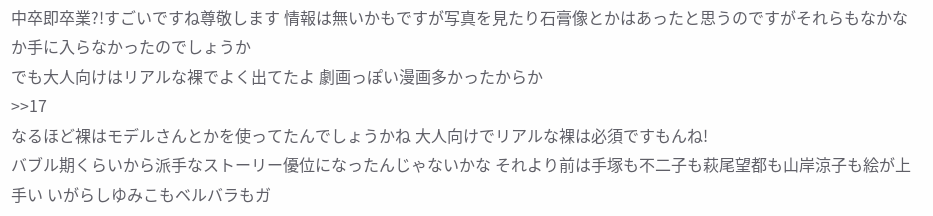中卒即卒業?!すごいですね尊敬します 情報は無いかもですが写真を見たり石膏像とかはあったと思うのですがそれらもなかなか手に入らなかったのでしょうか
でも大人向けはリアルな裸でよく出てたよ 劇画っぽい漫画多かったからか
>>17
なるほど裸はモデルさんとかを使ってたんでしょうかね 大人向けでリアルな裸は必須ですもんね!
バブル期くらいから派手なストーリー優位になったんじゃないかな それより前は手塚も不二子も萩尾望都も山岸涼子も絵が上手い いがらしゆみこもベルバラもガ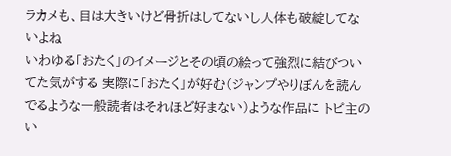ラカメも、目は大きいけど骨折はしてないし人体も破綻してないよね
いわゆる「おたく」のイメージとその頃の絵って強烈に結びついてた気がする 実際に「おたく」が好む(ジャンプやりぼんを読んでるような一般読者はそれほど好まない)ような作品に トピ主のい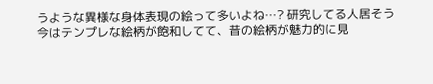うような異様な身体表現の絵って多いよね…? 研究してる人居そう
今はテンプレな絵柄が飽和してて、昔の絵柄が魅力的に見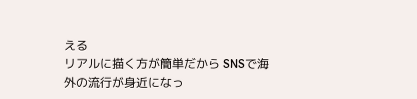える
リアルに描く方が簡単だから SNSで海外の流行が身近になっ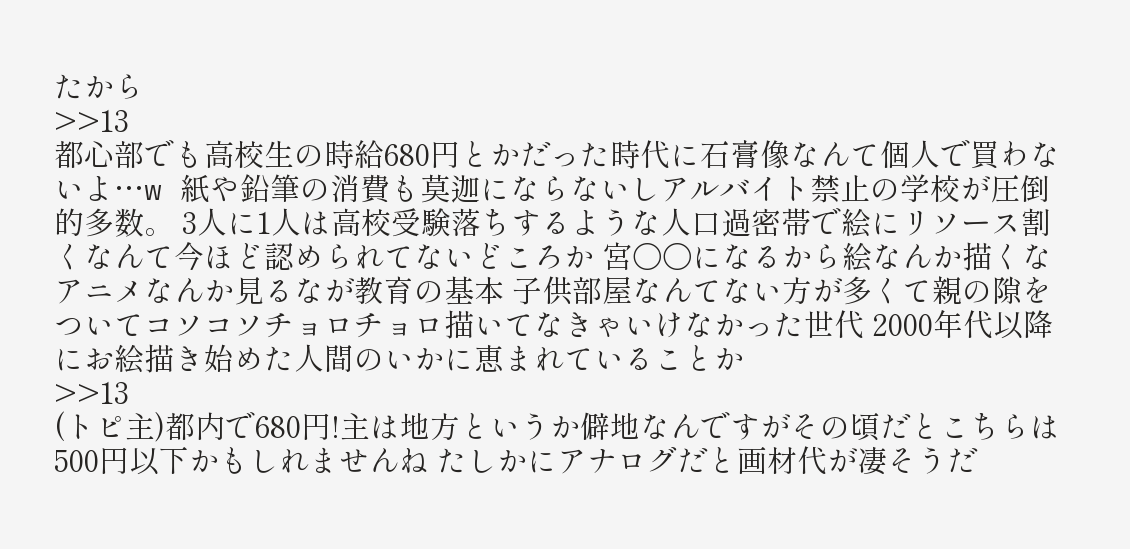たから
>>13
都心部でも高校生の時給680円とかだった時代に石膏像なんて個人で買わないよ…w 紙や鉛筆の消費も莫迦にならないしアルバイト禁止の学校が圧倒的多数。 3人に1人は高校受験落ちするような人口過密帯で絵にリソース割くなんて今ほど認められてないどころか 宮〇〇になるから絵なんか描くなアニメなんか見るなが教育の基本 子供部屋なんてない方が多くて親の隙をついてコソコソチョロチョロ描いてなきゃいけなかった世代 2000年代以降にお絵描き始めた人間のいかに恵まれていることか
>>13
(トピ主)都内で680円!主は地方というか僻地なんですがその頃だとこちらは500円以下かもしれませんね たしかにアナログだと画材代が凄そうだ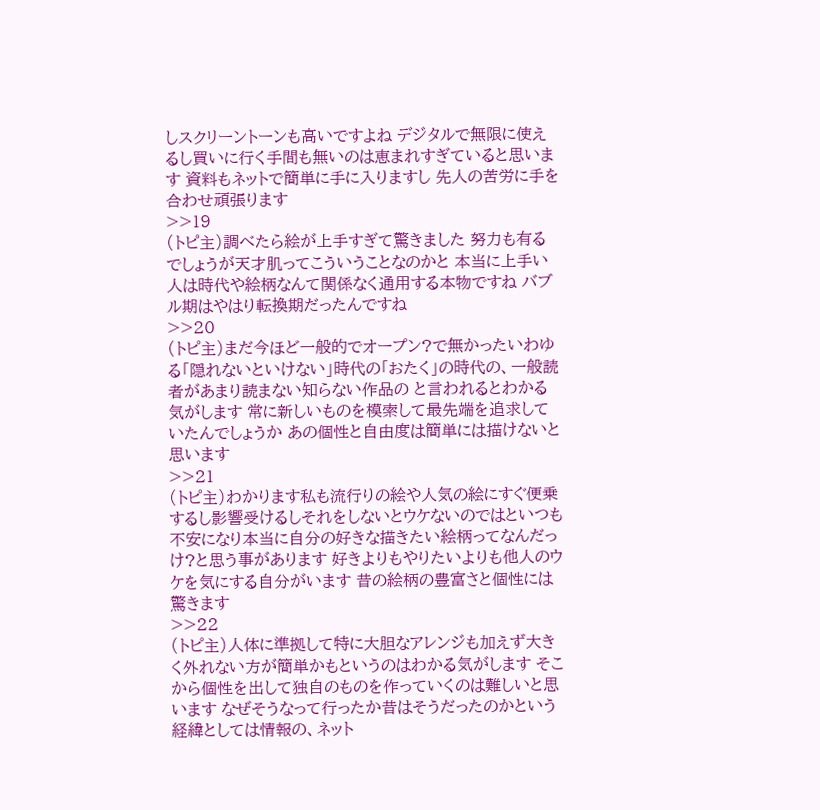しスクリーントーンも高いですよね デジタルで無限に使えるし買いに行く手間も無いのは恵まれすぎていると思います 資料もネットで簡単に手に入りますし 先人の苦労に手を合わせ頑張ります
>>19
(トピ主)調べたら絵が上手すぎて驚きました 努力も有るでしょうが天才肌ってこういうことなのかと 本当に上手い人は時代や絵柄なんて関係なく通用する本物ですね バブル期はやはり転換期だったんですね
>>20
(トピ主)まだ今ほど一般的でオープン?で無かったいわゆる「隠れないといけない」時代の「おたく」の時代の、一般読者があまり読まない知らない作品の と言われるとわかる気がします 常に新しいものを模索して最先端を追求していたんでしょうか あの個性と自由度は簡単には描けないと思います
>>21
(トピ主)わかります私も流行りの絵や人気の絵にすぐ便乗するし影響受けるしそれをしないとウケないのではといつも不安になり本当に自分の好きな描きたい絵柄ってなんだっけ?と思う事があります 好きよりもやりたいよりも他人のウケを気にする自分がいます 昔の絵柄の豊富さと個性には驚きます
>>22
(トピ主)人体に準拠して特に大胆なアレンジも加えず大きく外れない方が簡単かもというのはわかる気がします そこから個性を出して独自のものを作っていくのは難しいと思います なぜそうなって行ったか昔はそうだったのかという経緯としては情報の、ネット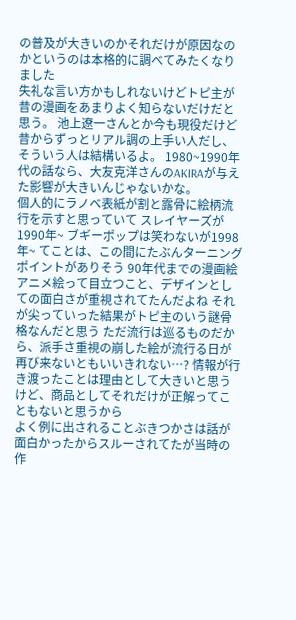の普及が大きいのかそれだけが原因なのかというのは本格的に調べてみたくなりました
失礼な言い方かもしれないけどトピ主が昔の漫画をあまりよく知らないだけだと思う。 池上遼一さんとか今も現役だけど昔からずっとリアル調の上手い人だし、そういう人は結構いるよ。 1980~1990年代の話なら、大友克洋さんのAKIRAが与えた影響が大きいんじゃないかな。
個人的にラノベ表紙が割と露骨に絵柄流行を示すと思っていて スレイヤーズが1990年~ ブギーポップは笑わないが1998年~ てことは、この間にたぶんターニングポイントがありそう 90年代までの漫画絵アニメ絵って目立つこと、デザインとしての面白さが重視されてたんだよね それが尖っていった結果がトピ主のいう謎骨格なんだと思う ただ流行は巡るものだから、派手さ重視の崩した絵が流行る日が再び来ないともいいきれない…? 情報が行き渡ったことは理由として大きいと思うけど、商品としてそれだけが正解ってこともないと思うから
よく例に出されることぶきつかさは話が面白かったからスルーされてたが当時の作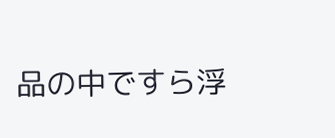品の中ですら浮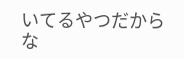いてるやつだからな